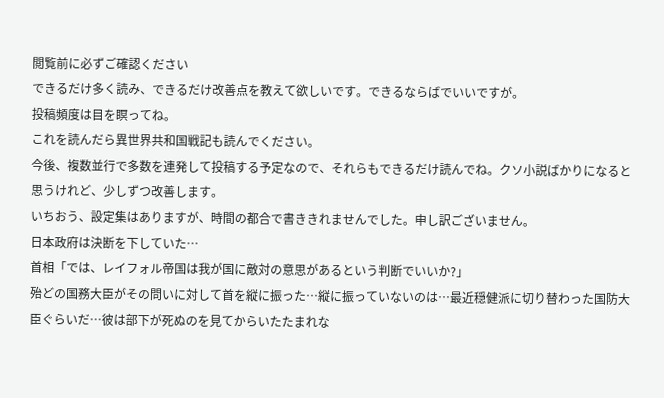閲覧前に必ずご確認ください
できるだけ多く読み、できるだけ改善点を教えて欲しいです。できるならばでいいですが。
投稿頻度は目を瞑ってね。
これを読んだら異世界共和国戦記も読んでください。
今後、複数並行で多数を連発して投稿する予定なので、それらもできるだけ読んでね。クソ小説ばかりになると思うけれど、少しずつ改善します。
いちおう、設定集はありますが、時間の都合で書ききれませんでした。申し訳ございません。
日本政府は決断を下していた…
首相「では、レイフォル帝国は我が国に敵対の意思があるという判断でいいか?」
殆どの国務大臣がその問いに対して首を縦に振った…縦に振っていないのは…最近穏健派に切り替わった国防大臣ぐらいだ…彼は部下が死ぬのを見てからいたたまれな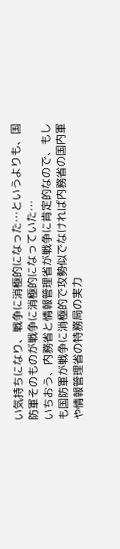い気持ちになり、戦争に消極的になった…というよりも、国防軍そのものが戦争に消極的になっていた…
いちおう、内務省と情報管理省が戦争に肯定的なので、もしも国防軍が戦争に消極的で攻勢似でなければ内務省の国内軍や情報管理省の特務局の実力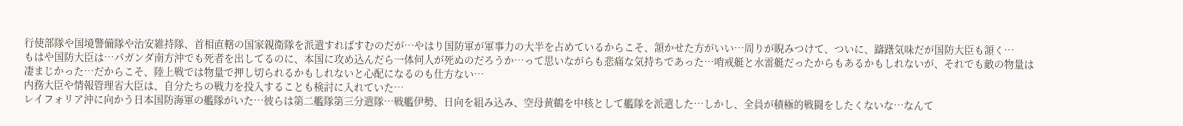行使部隊や国境警備隊や治安維持隊、首相直轄の国家親衛隊を派遣すればすむのだが…やはり国防軍が軍事力の大半を占めているからこそ、頷かせた方がいい…周りが睨みつけて、ついに、躊躇気味だが国防大臣も頷く…
もはや国防大臣は…パガンダ南方沖でも死者を出してるのに、本国に攻め込んだら一体何人が死ぬのだろうか…って思いながらも悲痛な気持ちであった…哨戒艇と水雷艇だったからもあるかもしれないが、それでも敵の物量は凄まじかった…だからこそ、陸上戦では物量で押し切られるかもしれないと心配になるのも仕方ない…
内務大臣や情報管理省大臣は、自分たちの戦力を投入することも検討に入れていた…
レイフォリア沖に向かう日本国防海軍の艦隊がいた…彼らは第二艦隊第三分遣隊…戦艦伊勢、日向を組み込み、空母黄鶴を中核として艦隊を派遣した…しかし、全員が積極的戦闘をしたくないな…なんて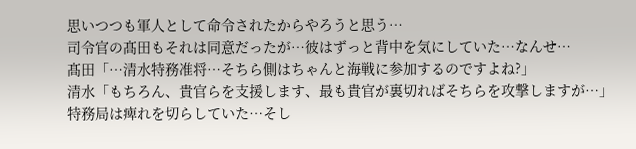思いつつも軍人として命令されたからやろうと思う…
司令官の髙田もそれは同意だったが…彼はずっと背中を気にしていた…なんせ…
髙田「…清水特務准将…そちら側はちゃんと海戦に参加するのですよね?」
清水「もちろん、貴官らを支援します、最も貴官が裏切ればそちらを攻撃しますが…」
特務局は痺れを切らしていた…そし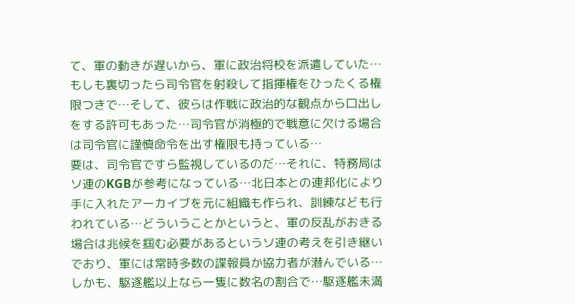て、軍の動きが遅いから、軍に政治将校を派遣していた…もしも裏切ったら司令官を射殺して指揮権をひったくる権限つきで…そして、彼らは作戦に政治的な観点から口出しをする許可もあった…司令官が消極的で戦意に欠ける場合は司令官に謹慎命令を出す権限も持っている…
要は、司令官ですら監視しているのだ…それに、特務局はソ連のKGBが参考になっている…北日本との連邦化により手に入れたアーカイブを元に組織も作られ、訓練なども行われている…どういうことかというと、軍の反乱がおきる場合は兆候を掴む必要があるというソ連の考えを引き継いでおり、軍には常時多数の諜報員か協力者が潜んでいる…しかも、駆逐艦以上なら一隻に数名の割合で…駆逐艦未満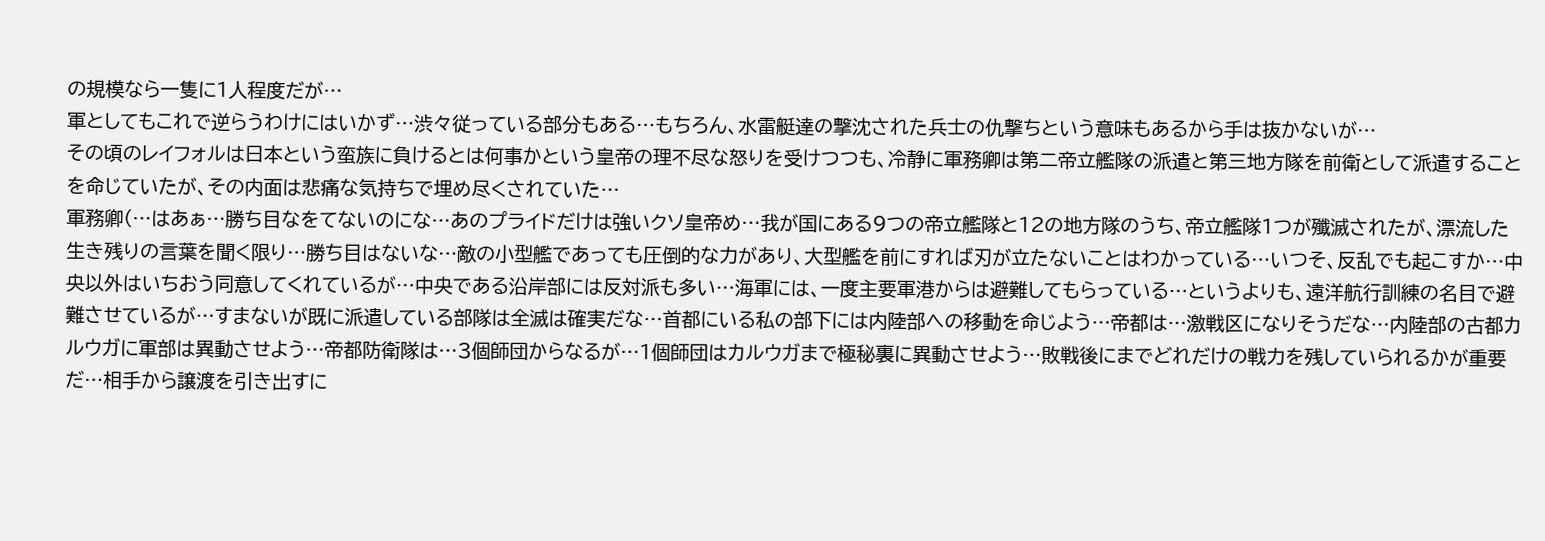の規模なら一隻に1人程度だが…
軍としてもこれで逆らうわけにはいかず…渋々従っている部分もある…もちろん、水雷艇達の撃沈された兵士の仇撃ちという意味もあるから手は抜かないが…
その頃のレイフォルは日本という蛮族に負けるとは何事かという皇帝の理不尽な怒りを受けつつも、冷静に軍務卿は第二帝立艦隊の派遣と第三地方隊を前衛として派遣することを命じていたが、その内面は悲痛な気持ちで埋め尽くされていた…
軍務卿(…はあぁ…勝ち目なをてないのにな…あのプライドだけは強いクソ皇帝め…我が国にある9つの帝立艦隊と12の地方隊のうち、帝立艦隊1つが殲滅されたが、漂流した生き残りの言葉を聞く限り…勝ち目はないな…敵の小型艦であっても圧倒的な力があり、大型艦を前にすれば刃が立たないことはわかっている…いつそ、反乱でも起こすか…中央以外はいちおう同意してくれているが…中央である沿岸部には反対派も多い…海軍には、一度主要軍港からは避難してもらっている…というよりも、遠洋航行訓練の名目で避難させているが…すまないが既に派遣している部隊は全滅は確実だな…首都にいる私の部下には内陸部への移動を命じよう…帝都は…激戦区になりそうだな…内陸部の古都カルウガに軍部は異動させよう…帝都防衛隊は…3個師団からなるが…1個師団はカルウガまで極秘裏に異動させよう…敗戦後にまでどれだけの戦力を残していられるかが重要だ…相手から譲渡を引き出すに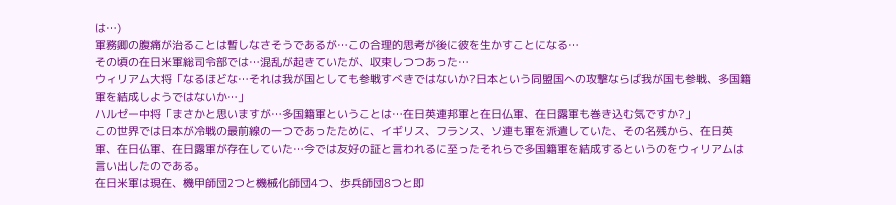は…)
軍務卿の腹痛が治ることは暫しなさそうであるが…この合理的思考が後に彼を生かすことになる…
その頃の在日米軍総司令部では…混乱が起きていたが、収束しつつあった…
ウィリアム大将「なるほどな…それは我が国としても参戦すべきではないか?日本という同盟国への攻撃ならば我が国も参戦、多国籍軍を結成しようではないか…」
ハルゼー中将「まさかと思いますが…多国籍軍ということは…在日英連邦軍と在日仏軍、在日露軍も巻き込む気ですか?」
この世界では日本が冷戦の最前線の一つであったために、イギリス、フランス、ソ連も軍を派遣していた、その名残から、在日英軍、在日仏軍、在日露軍が存在していた…今では友好の証と言われるに至ったそれらで多国籍軍を結成するというのをウィリアムは言い出したのである。
在日米軍は現在、機甲師団2つと機械化師団4つ、歩兵師団8つと即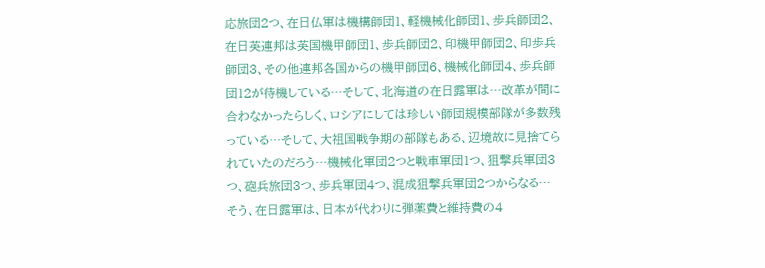応旅団2つ、在日仏軍は機構師団1、軽機械化師団1、歩兵師団2、在日英連邦は英国機甲師団1、歩兵師団2、印機甲師団2、印歩兵師団3、その他連邦各国からの機甲師団6、機械化師団4、歩兵師団12が待機している…そして、北海道の在日露軍は…改革が間に合わなかったらしく、ロシアにしては珍しい師団規模部隊が多数残っている…そして、大祖国戦争期の部隊もある、辺境故に見捨てられていたのだろう…機械化軍団2つと戦車軍団1つ、狙撃兵軍団3つ、砲兵旅団3つ、歩兵軍団4つ、混成狙撃兵軍団2つからなる…
そう、在日露軍は、日本が代わりに弾薬費と維持費の4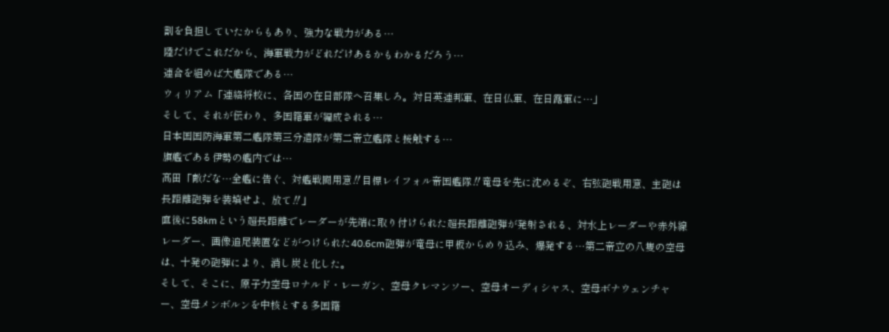割を負担していたからもあり、強力な戦力がある…
陸だけでこれだから、海軍戦力がどれだけあるかもわかるだろう…
連合を組めば大艦隊である…
ウィリアム「連絡将校に、各国の在日部隊へ召集しろ。対日英連邦軍、在日仏軍、在日露軍に…」
そして、それが伝わり、多国籍軍が編成される…
日本国国防海軍第二艦隊第三分遣隊が第二帝立艦隊と接触する…
旗艦である伊勢の艦内では…
髙田「敵だな…全艦に告ぐ、対艦戦闘用意‼目標レイフォル帝国艦隊‼竜母を先に沈めるぞ、右弦砲戦用意、主砲は長距離砲弾を装填せよ、放て‼」
直後に58kmという超長距離でレーダーが先端に取り付けられた超長距離砲弾が発射される、対水上レーダーや赤外線レーダー、画像追尾装置などがつけられた40.6cm砲弾が竜母に甲板からめり込み、爆発する…第二帝立の八隻の空母は、十発の砲弾により、消し炭と化した。
そして、そこに、原子力空母ロナルド・レーガン、空母クレマンソー、空母オーディシャス、空母ボナウェンチャー、空母メンボルンを中核とする多国籍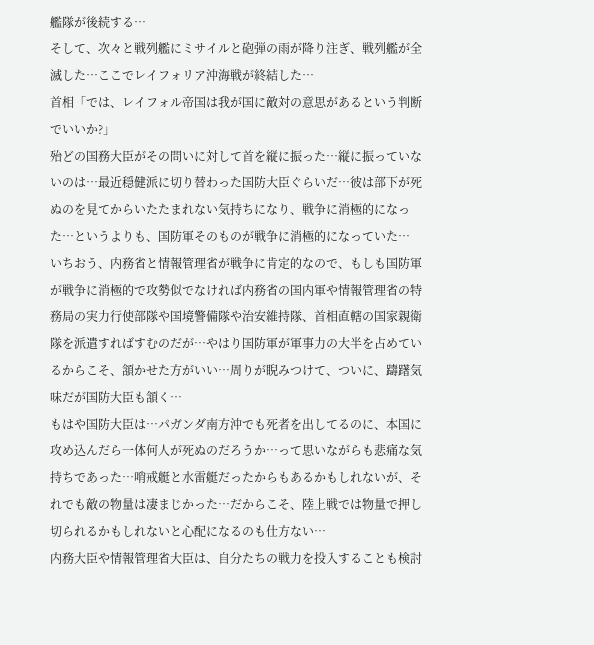艦隊が後続する…
そして、次々と戦列艦にミサイルと砲弾の雨が降り注ぎ、戦列艦が全滅した…ここでレイフォリア沖海戦が終結した…
首相「では、レイフォル帝国は我が国に敵対の意思があるという判断でいいか?」
殆どの国務大臣がその問いに対して首を縦に振った…縦に振っていないのは…最近穏健派に切り替わった国防大臣ぐらいだ…彼は部下が死ぬのを見てからいたたまれない気持ちになり、戦争に消極的になった…というよりも、国防軍そのものが戦争に消極的になっていた…
いちおう、内務省と情報管理省が戦争に肯定的なので、もしも国防軍が戦争に消極的で攻勢似でなければ内務省の国内軍や情報管理省の特務局の実力行使部隊や国境警備隊や治安維持隊、首相直轄の国家親衛隊を派遣すればすむのだが…やはり国防軍が軍事力の大半を占めているからこそ、頷かせた方がいい…周りが睨みつけて、ついに、躊躇気味だが国防大臣も頷く…
もはや国防大臣は…パガンダ南方沖でも死者を出してるのに、本国に攻め込んだら一体何人が死ぬのだろうか…って思いながらも悲痛な気持ちであった…哨戒艇と水雷艇だったからもあるかもしれないが、それでも敵の物量は凄まじかった…だからこそ、陸上戦では物量で押し切られるかもしれないと心配になるのも仕方ない…
内務大臣や情報管理省大臣は、自分たちの戦力を投入することも検討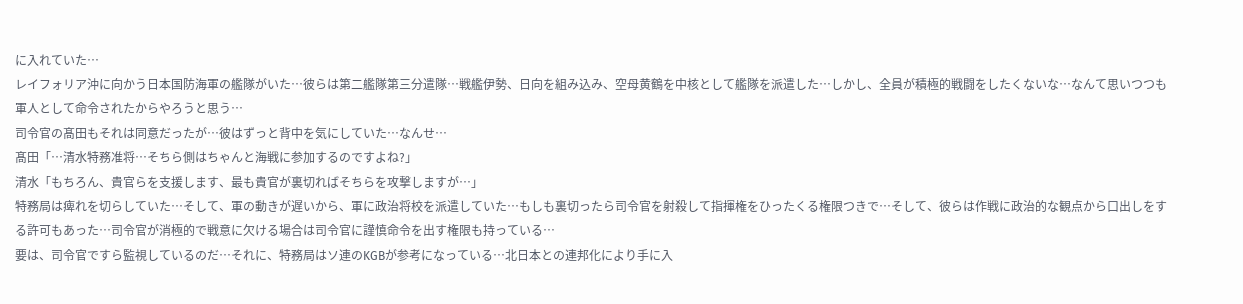に入れていた…
レイフォリア沖に向かう日本国防海軍の艦隊がいた…彼らは第二艦隊第三分遣隊…戦艦伊勢、日向を組み込み、空母黄鶴を中核として艦隊を派遣した…しかし、全員が積極的戦闘をしたくないな…なんて思いつつも軍人として命令されたからやろうと思う…
司令官の髙田もそれは同意だったが…彼はずっと背中を気にしていた…なんせ…
髙田「…清水特務准将…そちら側はちゃんと海戦に参加するのですよね?」
清水「もちろん、貴官らを支援します、最も貴官が裏切ればそちらを攻撃しますが…」
特務局は痺れを切らしていた…そして、軍の動きが遅いから、軍に政治将校を派遣していた…もしも裏切ったら司令官を射殺して指揮権をひったくる権限つきで…そして、彼らは作戦に政治的な観点から口出しをする許可もあった…司令官が消極的で戦意に欠ける場合は司令官に謹慎命令を出す権限も持っている…
要は、司令官ですら監視しているのだ…それに、特務局はソ連のKGBが参考になっている…北日本との連邦化により手に入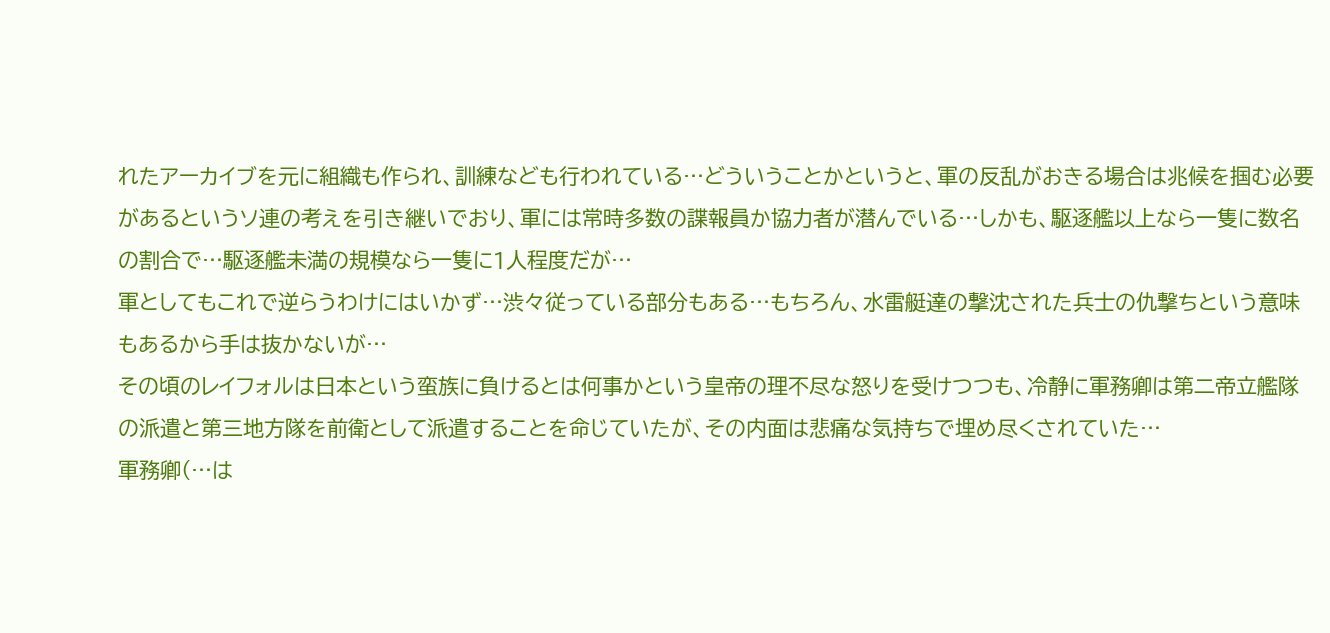れたアーカイブを元に組織も作られ、訓練なども行われている…どういうことかというと、軍の反乱がおきる場合は兆候を掴む必要があるというソ連の考えを引き継いでおり、軍には常時多数の諜報員か協力者が潜んでいる…しかも、駆逐艦以上なら一隻に数名の割合で…駆逐艦未満の規模なら一隻に1人程度だが…
軍としてもこれで逆らうわけにはいかず…渋々従っている部分もある…もちろん、水雷艇達の撃沈された兵士の仇撃ちという意味もあるから手は抜かないが…
その頃のレイフォルは日本という蛮族に負けるとは何事かという皇帝の理不尽な怒りを受けつつも、冷静に軍務卿は第二帝立艦隊の派遣と第三地方隊を前衛として派遣することを命じていたが、その内面は悲痛な気持ちで埋め尽くされていた…
軍務卿(…は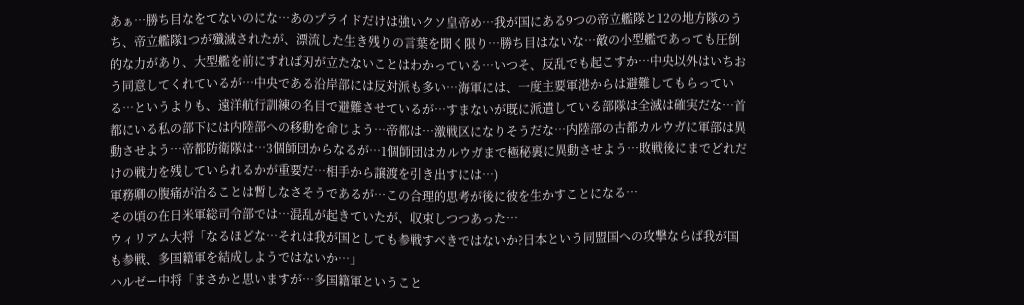あぁ…勝ち目なをてないのにな…あのプライドだけは強いクソ皇帝め…我が国にある9つの帝立艦隊と12の地方隊のうち、帝立艦隊1つが殲滅されたが、漂流した生き残りの言葉を聞く限り…勝ち目はないな…敵の小型艦であっても圧倒的な力があり、大型艦を前にすれば刃が立たないことはわかっている…いつそ、反乱でも起こすか…中央以外はいちおう同意してくれているが…中央である沿岸部には反対派も多い…海軍には、一度主要軍港からは避難してもらっている…というよりも、遠洋航行訓練の名目で避難させているが…すまないが既に派遣している部隊は全滅は確実だな…首都にいる私の部下には内陸部への移動を命じよう…帝都は…激戦区になりそうだな…内陸部の古都カルウガに軍部は異動させよう…帝都防衛隊は…3個師団からなるが…1個師団はカルウガまで極秘裏に異動させよう…敗戦後にまでどれだけの戦力を残していられるかが重要だ…相手から譲渡を引き出すには…)
軍務卿の腹痛が治ることは暫しなさそうであるが…この合理的思考が後に彼を生かすことになる…
その頃の在日米軍総司令部では…混乱が起きていたが、収束しつつあった…
ウィリアム大将「なるほどな…それは我が国としても参戦すべきではないか?日本という同盟国への攻撃ならば我が国も参戦、多国籍軍を結成しようではないか…」
ハルゼー中将「まさかと思いますが…多国籍軍ということ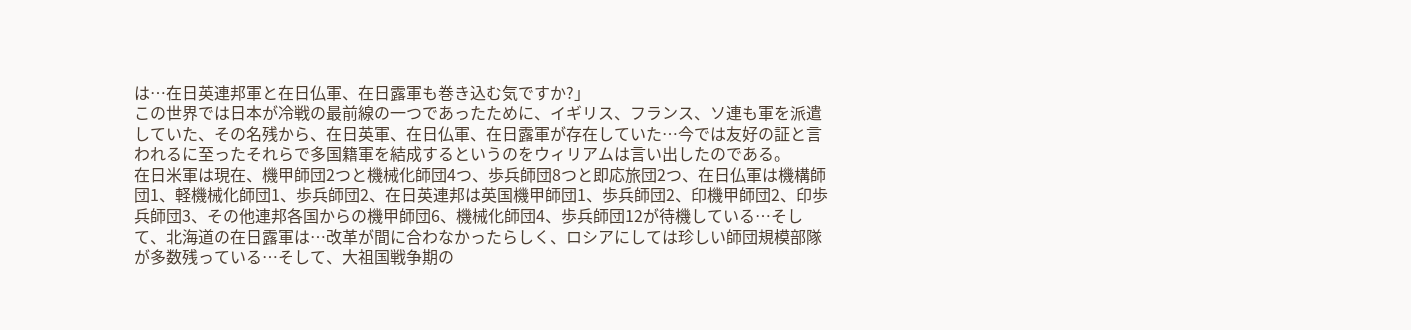は…在日英連邦軍と在日仏軍、在日露軍も巻き込む気ですか?」
この世界では日本が冷戦の最前線の一つであったために、イギリス、フランス、ソ連も軍を派遣していた、その名残から、在日英軍、在日仏軍、在日露軍が存在していた…今では友好の証と言われるに至ったそれらで多国籍軍を結成するというのをウィリアムは言い出したのである。
在日米軍は現在、機甲師団2つと機械化師団4つ、歩兵師団8つと即応旅団2つ、在日仏軍は機構師団1、軽機械化師団1、歩兵師団2、在日英連邦は英国機甲師団1、歩兵師団2、印機甲師団2、印歩兵師団3、その他連邦各国からの機甲師団6、機械化師団4、歩兵師団12が待機している…そして、北海道の在日露軍は…改革が間に合わなかったらしく、ロシアにしては珍しい師団規模部隊が多数残っている…そして、大祖国戦争期の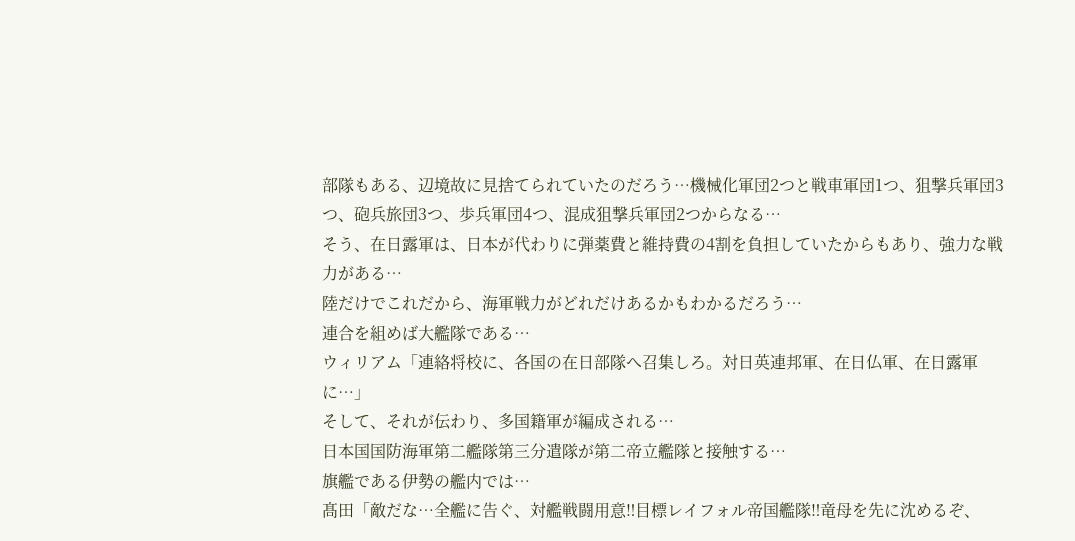部隊もある、辺境故に見捨てられていたのだろう…機械化軍団2つと戦車軍団1つ、狙撃兵軍団3つ、砲兵旅団3つ、歩兵軍団4つ、混成狙撃兵軍団2つからなる…
そう、在日露軍は、日本が代わりに弾薬費と維持費の4割を負担していたからもあり、強力な戦力がある…
陸だけでこれだから、海軍戦力がどれだけあるかもわかるだろう…
連合を組めば大艦隊である…
ウィリアム「連絡将校に、各国の在日部隊へ召集しろ。対日英連邦軍、在日仏軍、在日露軍に…」
そして、それが伝わり、多国籍軍が編成される…
日本国国防海軍第二艦隊第三分遣隊が第二帝立艦隊と接触する…
旗艦である伊勢の艦内では…
髙田「敵だな…全艦に告ぐ、対艦戦闘用意‼目標レイフォル帝国艦隊‼竜母を先に沈めるぞ、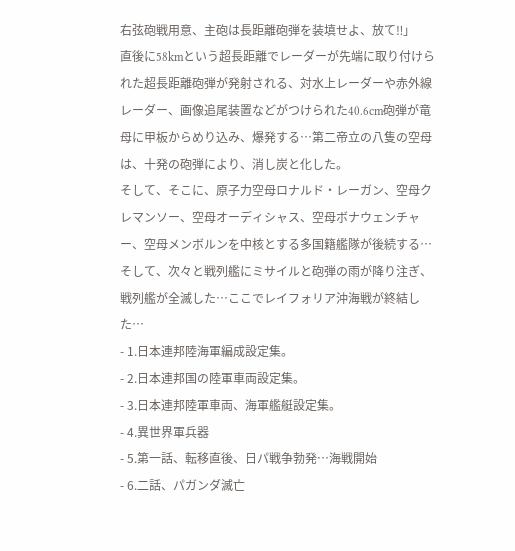右弦砲戦用意、主砲は長距離砲弾を装填せよ、放て‼」
直後に58kmという超長距離でレーダーが先端に取り付けられた超長距離砲弾が発射される、対水上レーダーや赤外線レーダー、画像追尾装置などがつけられた40.6cm砲弾が竜母に甲板からめり込み、爆発する…第二帝立の八隻の空母は、十発の砲弾により、消し炭と化した。
そして、そこに、原子力空母ロナルド・レーガン、空母クレマンソー、空母オーディシャス、空母ボナウェンチャー、空母メンボルンを中核とする多国籍艦隊が後続する…
そして、次々と戦列艦にミサイルと砲弾の雨が降り注ぎ、戦列艦が全滅した…ここでレイフォリア沖海戦が終結した…
- 1.日本連邦陸海軍編成設定集。
- 2.日本連邦国の陸軍車両設定集。
- 3.日本連邦陸軍車両、海軍艦艇設定集。
- 4.異世界軍兵器
- 5.第一話、転移直後、日パ戦争勃発…海戦開始
- 6.二話、パガンダ滅亡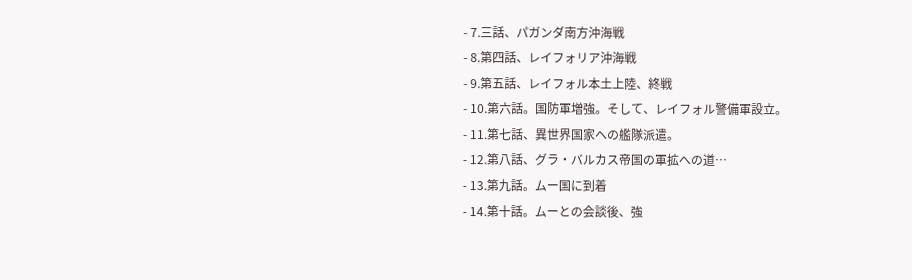- 7.三話、パガンダ南方沖海戦
- 8.第四話、レイフォリア沖海戦
- 9.第五話、レイフォル本土上陸、終戦
- 10.第六話。国防軍増強。そして、レイフォル警備軍設立。
- 11.第七話、異世界国家への艦隊派遣。
- 12.第八話、グラ・バルカス帝国の軍拡への道…
- 13.第九話。ムー国に到着
- 14.第十話。ムーとの会談後、強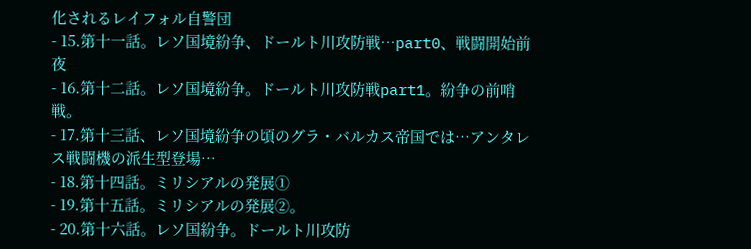化されるレイフォル自警団
- 15.第十一話。レソ国境紛争、ドールト川攻防戦…part0、戦闘開始前夜
- 16.第十二話。レソ国境紛争。ドールト川攻防戦part1。紛争の前哨戦。
- 17.第十三話、レソ国境紛争の頃のグラ・バルカス帝国では…アンタレス戦闘機の派生型登場…
- 18.第十四話。ミリシアルの発展①
- 19.第十五話。ミリシアルの発展②。
- 20.第十六話。レソ国紛争。ドールト川攻防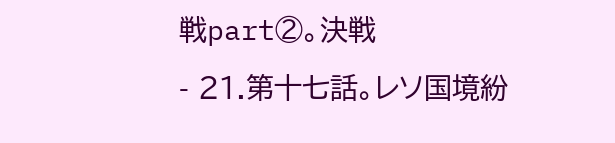戦part②。決戦
- 21.第十七話。レソ国境紛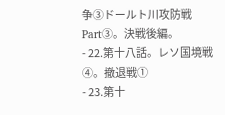争③ドールト川攻防戦Part③。決戦後編。
- 22.第十八話。レソ国境戦④。撤退戦①
- 23.第十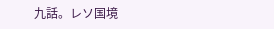九話。レソ国境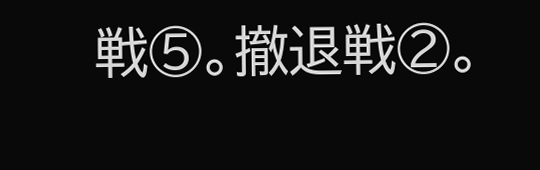戦⑤。撤退戦②。